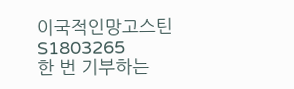이국적인망고스틴S1803265
한 번 기부하는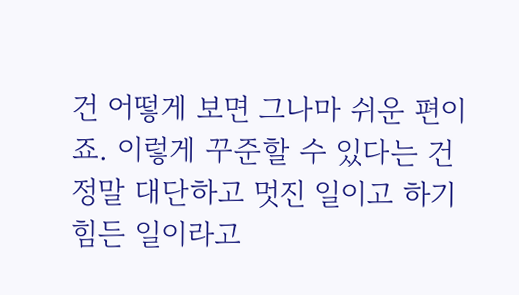건 어떻게 보면 그나마 쉬운 편이죠. 이렇게 꾸준할 수 있다는 건 정말 대단하고 멋진 일이고 하기 힘든 일이라고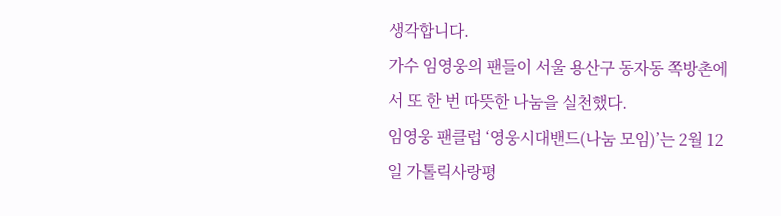생각합니다.
가수 임영웅의 팬들이 서울 용산구 동자동 쪽방촌에서 또 한 번 따뜻한 나눔을 실천했다.
임영웅 팬클럽 ‘영웅시대밴드(나눔 모임)’는 2월 12일 가톨릭사랑평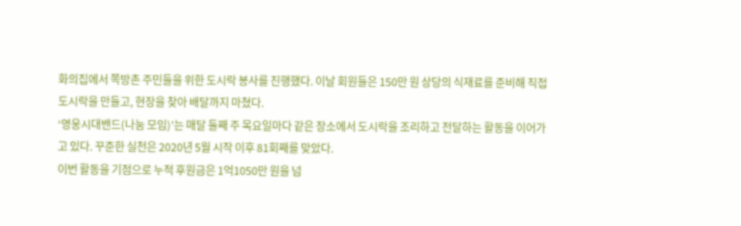화의집에서 쪽방촌 주민들을 위한 도시락 봉사를 진행했다. 이날 회원들은 150만 원 상당의 식재료를 준비해 직접 도시락을 만들고, 현장을 찾아 배달까지 마쳤다.
‘영웅시대밴드(나눔 모임)’는 매달 둘째 주 목요일마다 같은 장소에서 도시락을 조리하고 전달하는 활동을 이어가고 있다. 꾸준한 실천은 2020년 5월 시작 이후 81회째를 맞았다.
이번 활동을 기점으로 누적 후원금은 1억1050만 원을 넘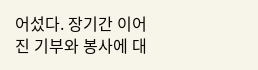어섰다. 장기간 이어진 기부와 봉사에 대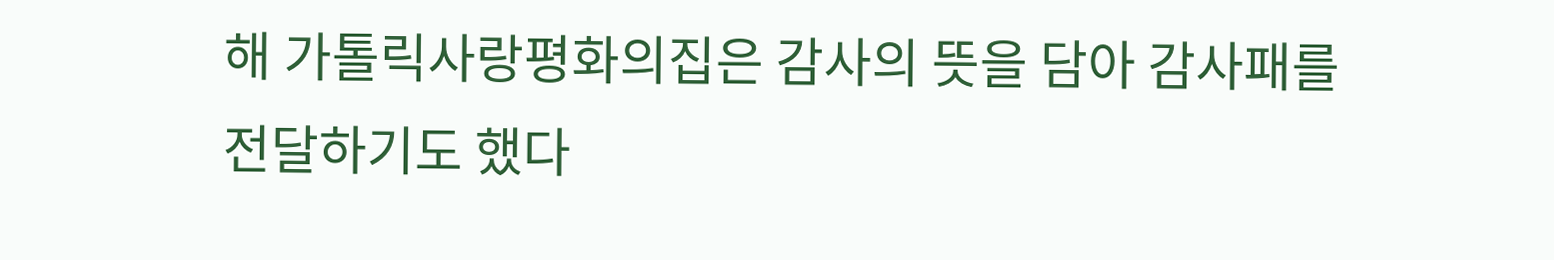해 가톨릭사랑평화의집은 감사의 뜻을 담아 감사패를 전달하기도 했다